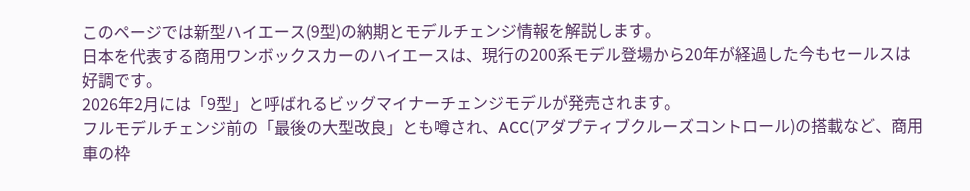このページでは新型ハイエース(9型)の納期とモデルチェンジ情報を解説します。
日本を代表する商用ワンボックスカーのハイエースは、現行の200系モデル登場から20年が経過した今もセールスは好調です。
2026年2月には「9型」と呼ばれるビッグマイナーチェンジモデルが発売されます。
フルモデルチェンジ前の「最後の大型改良」とも噂され、ACC(アダプティブクルーズコントロール)の搭載など、商用車の枠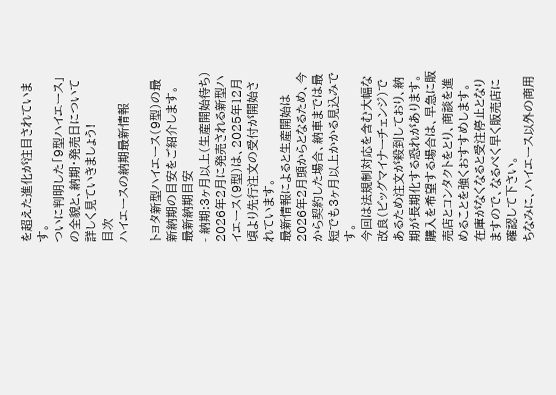を超えた進化が注目されています。
ついに判明した「9型ハイエース」の全貌と、納期・発売日について詳しく見ていきましょう!
目次
ハイエースの納期最新情報

トヨタ新型ハイエース(9型)の最新納期の目安をご紹介します。
最新納期目安
- 納期:3ヶ月以上(生産開始待ち)
2026年2月に発売される新型ハイエース(9型)は、2025年12月頃より先行注文の受付が開始されています。
最新情報によると生産開始は2026年2月頭からとなるため、今から契約した場合、納車までは最短でも3ヶ月以上かかる見込みです。
今回は法規制対応を含む大幅な改良(ビッグマイナーチェンジ)であるため注文が殺到しており、納期が長期化する恐れがあります。
購入を希望する場合は、早急に販売店とコンタクトをとり、商談を進めることを強くおすすめします。
在庫がなくなると受注停止となりますので、なるべく早く販売店に確認して下さい。
ちなみに、ハイエース以外の商用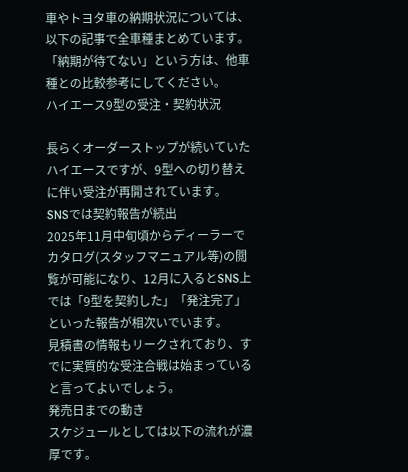車やトヨタ車の納期状況については、以下の記事で全車種まとめています。「納期が待てない」という方は、他車種との比較参考にしてください。
ハイエース9型の受注・契約状況

長らくオーダーストップが続いていたハイエースですが、9型への切り替えに伴い受注が再開されています。
SNSでは契約報告が続出
2025年11月中旬頃からディーラーでカタログ(スタッフマニュアル等)の閲覧が可能になり、12月に入るとSNS上では「9型を契約した」「発注完了」といった報告が相次いでいます。
見積書の情報もリークされており、すでに実質的な受注合戦は始まっていると言ってよいでしょう。
発売日までの動き
スケジュールとしては以下の流れが濃厚です。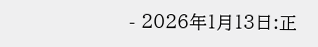- 2026年1月13日:正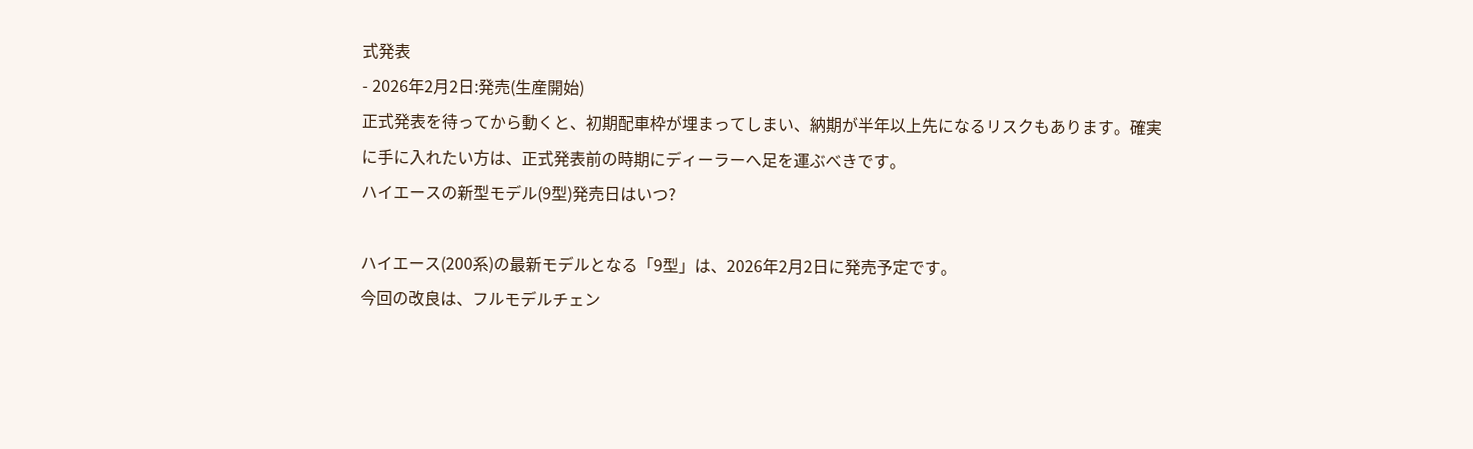式発表
- 2026年2月2日:発売(生産開始)
正式発表を待ってから動くと、初期配車枠が埋まってしまい、納期が半年以上先になるリスクもあります。確実に手に入れたい方は、正式発表前の時期にディーラーへ足を運ぶべきです。
ハイエースの新型モデル(9型)発売日はいつ?

ハイエース(200系)の最新モデルとなる「9型」は、2026年2月2日に発売予定です。
今回の改良は、フルモデルチェン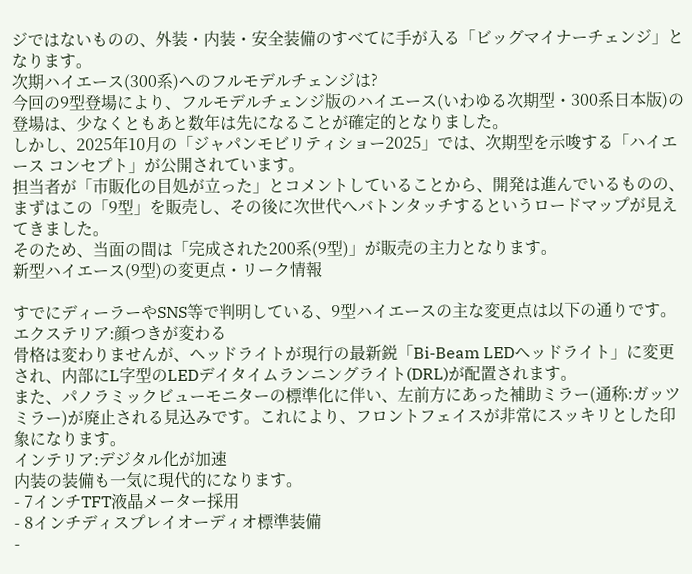ジではないものの、外装・内装・安全装備のすべてに手が入る「ビッグマイナーチェンジ」となります。
次期ハイエース(300系)へのフルモデルチェンジは?
今回の9型登場により、フルモデルチェンジ版のハイエース(いわゆる次期型・300系日本版)の登場は、少なくともあと数年は先になることが確定的となりました。
しかし、2025年10月の「ジャパンモビリティショー2025」では、次期型を示唆する「ハイエース コンセプト」が公開されています。
担当者が「市販化の目処が立った」とコメントしていることから、開発は進んでいるものの、まずはこの「9型」を販売し、その後に次世代へバトンタッチするというロードマップが見えてきました。
そのため、当面の間は「完成された200系(9型)」が販売の主力となります。
新型ハイエース(9型)の変更点・リーク情報

すでにディーラーやSNS等で判明している、9型ハイエースの主な変更点は以下の通りです。
エクステリア:顔つきが変わる
骨格は変わりませんが、ヘッドライトが現行の最新鋭「Bi-Beam LEDヘッドライト」に変更され、内部にL字型のLEDデイタイムランニングライト(DRL)が配置されます。
また、パノラミックビューモニターの標準化に伴い、左前方にあった補助ミラー(通称:ガッツミラー)が廃止される見込みです。これにより、フロントフェイスが非常にスッキリとした印象になります。
インテリア:デジタル化が加速
内装の装備も一気に現代的になります。
- 7インチTFT液晶メーター採用
- 8インチディスプレイオーディオ標準装備
-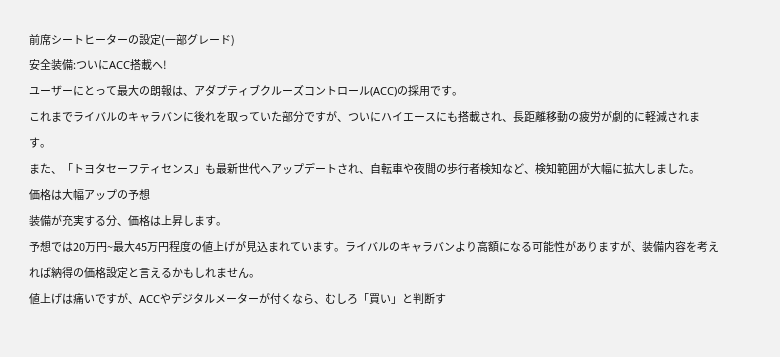前席シートヒーターの設定(一部グレード)
安全装備:ついにACC搭載へ!
ユーザーにとって最大の朗報は、アダプティブクルーズコントロール(ACC)の採用です。
これまでライバルのキャラバンに後れを取っていた部分ですが、ついにハイエースにも搭載され、長距離移動の疲労が劇的に軽減されます。
また、「トヨタセーフティセンス」も最新世代へアップデートされ、自転車や夜間の歩行者検知など、検知範囲が大幅に拡大しました。
価格は大幅アップの予想
装備が充実する分、価格は上昇します。
予想では20万円~最大45万円程度の値上げが見込まれています。ライバルのキャラバンより高額になる可能性がありますが、装備内容を考えれば納得の価格設定と言えるかもしれません。
値上げは痛いですが、ACCやデジタルメーターが付くなら、むしろ「買い」と判断す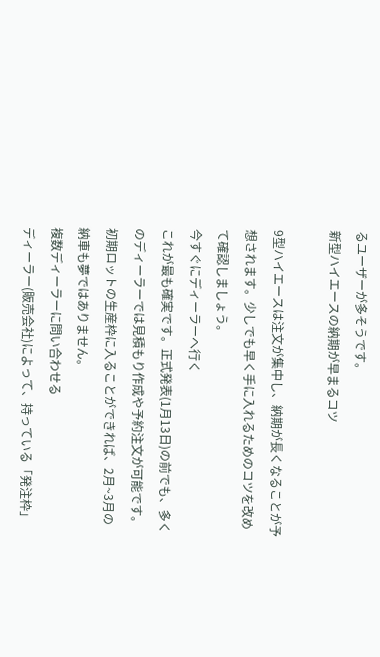るユーザーが多そうです。
新型ハイエースの納期が早まるコツ

9型ハイエースは注文が集中し、納期が長くなることが予想されます。少しでも早く手に入れるためのコツを改めて確認しましょう。
今すぐにディーラーへ行く
これが最も確実です。正式発表(1月13日)の前でも、多くのディーラーでは見積もり作成や予約注文が可能です。初期ロットの生産枠に入ることができれば、2月~3月の納車も夢ではありません。
複数ディーラーに問い合わせる
ディーラー(販売会社)によって、持っている「発注枠」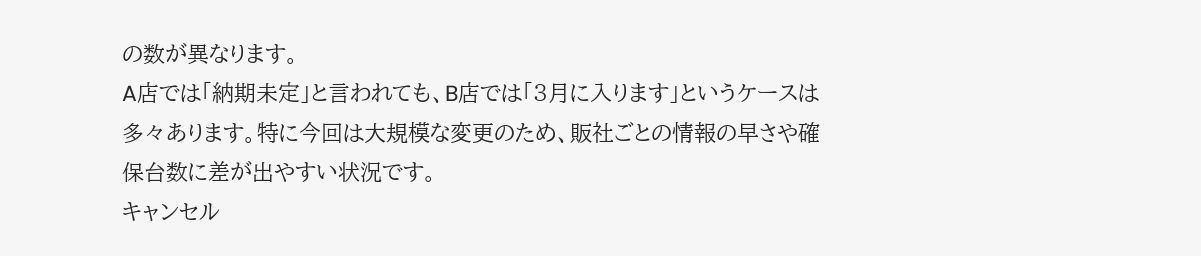の数が異なります。
A店では「納期未定」と言われても、B店では「3月に入ります」というケースは多々あります。特に今回は大規模な変更のため、販社ごとの情報の早さや確保台数に差が出やすい状況です。
キャンセル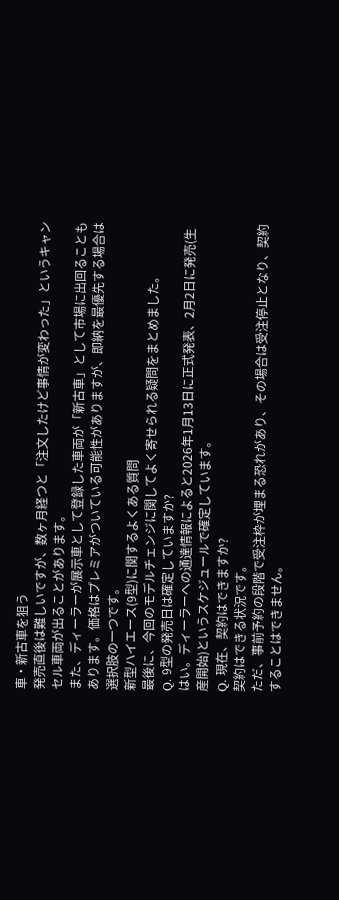車・新古車を狙う
発売直後は難しいですが、数ヶ月経つと「注文したけど事情が変わった」というキャンセル車両が出ることがあります。
また、ディーラーが展示車として登録した車両が「新古車」として市場に出回ることもあります。価格はプレミアがついている可能性がありますが、即納を最優先する場合は選択肢の一つです。
新型ハイエース(9型)に関するよくある質問
最後に、今回のモデルチェンジに関してよく寄せられる疑問をまとめました。
Q. 9型の発売日は確定していますか?
はい。ディーラーへの通達情報によると2026年1月13日に正式発表、2月2日に発売(生産開始)というスケジュールで確定しています。
Q. 現在、契約はできますか?
契約はできる状況です。
ただ、事前予約の段階で受注枠が埋まる恐れがあり、その場合は受注停止となり、契約することはできません。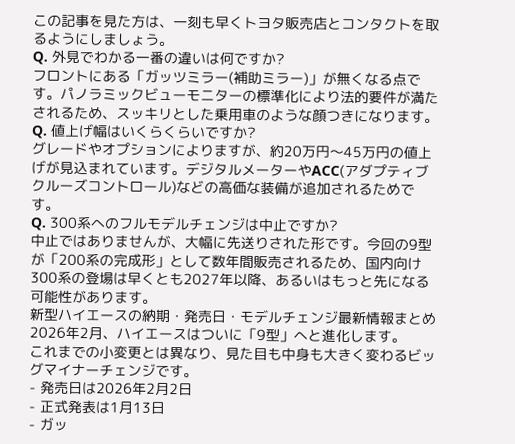この記事を見た方は、一刻も早くトヨタ販売店とコンタクトを取るようにしましょう。
Q. 外見でわかる一番の違いは何ですか?
フロントにある「ガッツミラー(補助ミラー)」が無くなる点です。パノラミックビューモニターの標準化により法的要件が満たされるため、スッキリとした乗用車のような顔つきになります。
Q. 値上げ幅はいくらくらいですか?
グレードやオプションによりますが、約20万円〜45万円の値上げが見込まれています。デジタルメーターやACC(アダプティブクルーズコントロール)などの高価な装備が追加されるためです。
Q. 300系へのフルモデルチェンジは中止ですか?
中止ではありませんが、大幅に先送りされた形です。今回の9型が「200系の完成形」として数年間販売されるため、国内向け300系の登場は早くとも2027年以降、あるいはもっと先になる可能性があります。
新型ハイエースの納期・発売日・モデルチェンジ最新情報まとめ
2026年2月、ハイエースはついに「9型」へと進化します。
これまでの小変更とは異なり、見た目も中身も大きく変わるビッグマイナーチェンジです。
- 発売日は2026年2月2日
- 正式発表は1月13日
- ガッ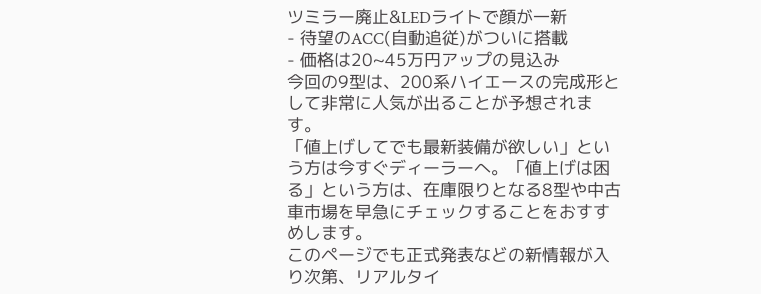ツミラー廃止&LEDライトで顔が一新
- 待望のACC(自動追従)がついに搭載
- 価格は20~45万円アップの見込み
今回の9型は、200系ハイエースの完成形として非常に人気が出ることが予想されます。
「値上げしてでも最新装備が欲しい」という方は今すぐディーラーへ。「値上げは困る」という方は、在庫限りとなる8型や中古車市場を早急にチェックすることをおすすめします。
このページでも正式発表などの新情報が入り次第、リアルタイ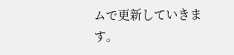ムで更新していきます。